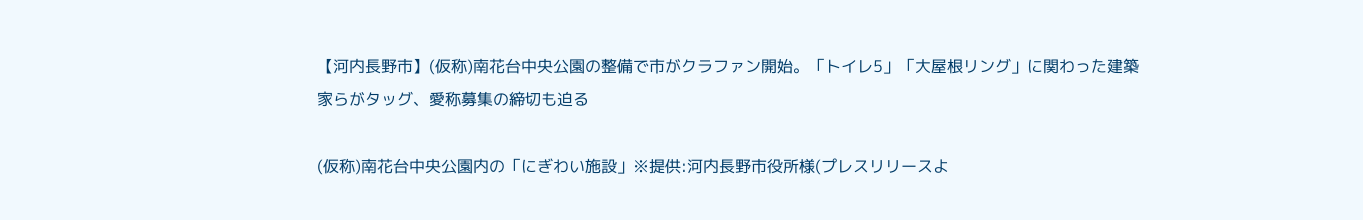【河内長野市】(仮称)南花台中央公園の整備で市がクラファン開始。「トイレ5」「大屋根リング」に関わった建築家らがタッグ、愛称募集の締切も迫る

(仮称)南花台中央公園内の「にぎわい施設」※提供:河内長野市役所様(プレスリリースよ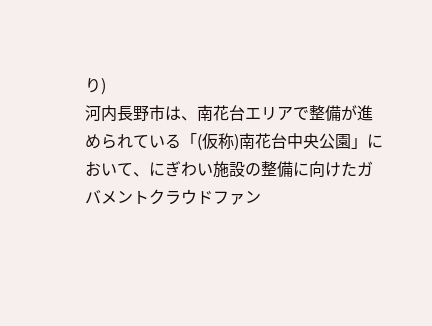り)
河内長野市は、南花台エリアで整備が進められている「(仮称)南花台中央公園」において、にぎわい施設の整備に向けたガバメントクラウドファン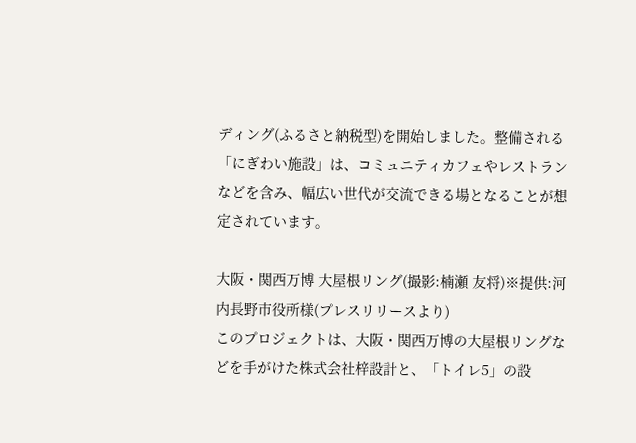ディング(ふるさと納税型)を開始しました。整備される「にぎわい施設」は、コミュニティカフェやレストランなどを含み、幅広い世代が交流できる場となることが想定されています。

大阪・関西万博 大屋根リング(撮影:楠瀬 友将)※提供:河内長野市役所様(プレスリリースより)
このプロジェクトは、大阪・関西万博の大屋根リングなどを手がけた株式会社梓設計と、「トイレ5」の設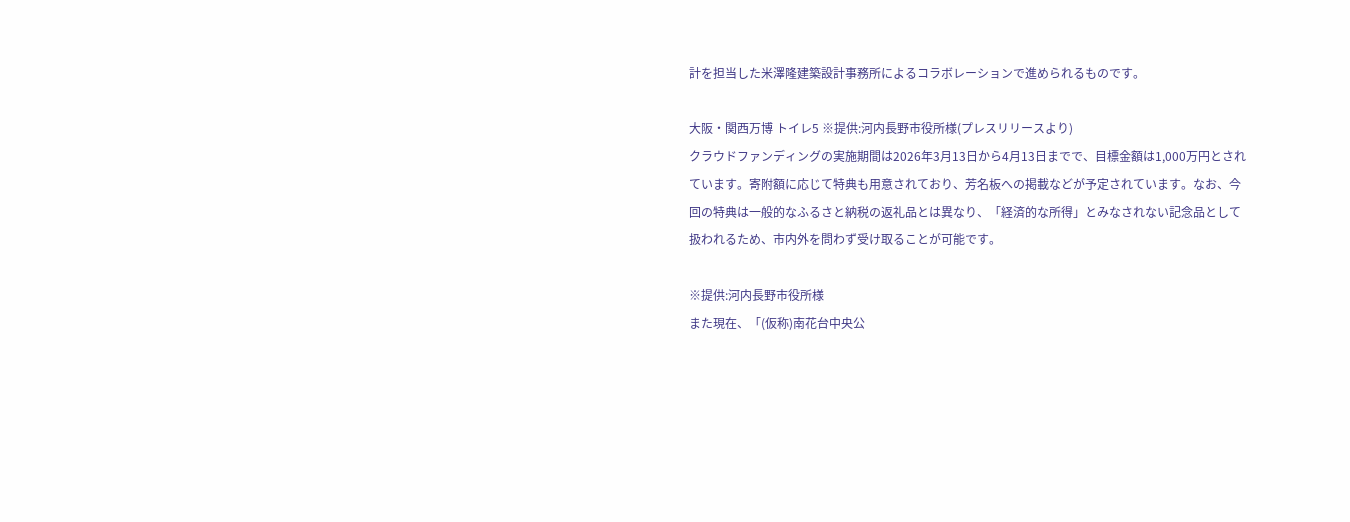計を担当した米澤隆建築設計事務所によるコラボレーションで進められるものです。

大阪・関西万博 トイレ5 ※提供:河内長野市役所様(プレスリリースより)
クラウドファンディングの実施期間は2026年3月13日から4月13日までで、目標金額は1,000万円とされています。寄附額に応じて特典も用意されており、芳名板への掲載などが予定されています。なお、今回の特典は一般的なふるさと納税の返礼品とは異なり、「経済的な所得」とみなされない記念品として扱われるため、市内外を問わず受け取ることが可能です。

※提供:河内長野市役所様
また現在、「(仮称)南花台中央公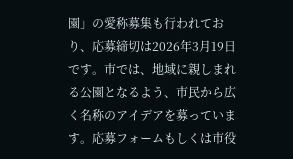園」の愛称募集も行われており、応募締切は2026年3月19日です。市では、地域に親しまれる公園となるよう、市民から広く名称のアイデアを募っています。応募フォームもしくは市役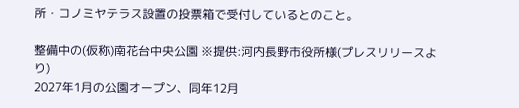所・コノミヤテラス設置の投票箱で受付しているとのこと。

整備中の(仮称)南花台中央公園 ※提供:河内長野市役所様(プレスリリースより)
2027年1月の公園オープン、同年12月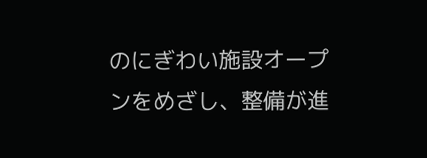のにぎわい施設オープンをめざし、整備が進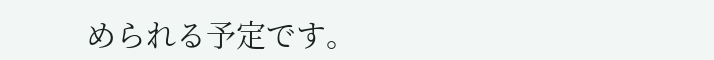められる予定です。